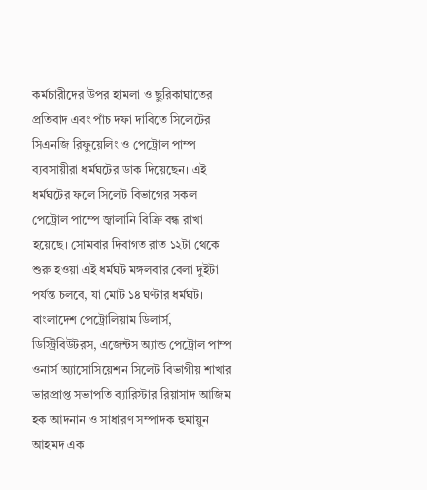কর্মচারীদের উপর হামলা ও ছুরিকাঘাতের প্রতিবাদ এবং পাঁচ দফা দাবিতে সিলেটের সিএনজি রিফুয়েলিং ও পেট্রোল পাম্প ব্যবসায়ীরা ধর্মঘটের ডাক দিয়েছেন। এই ধর্মঘটের ফলে সিলেট বিভাগের সকল পেট্রোল পাম্পে জ্বালানি বিক্রি বন্ধ রাখা হয়েছে। সোমবার দিবাগত রাত ১২টা থেকে শুরু হওয়া এই ধর্মঘট মঙ্গলবার বেলা দুইটা পর্যন্ত চলবে, যা মোট ১৪ ঘণ্টার ধর্মঘট।
বাংলাদেশ পেট্রোলিয়াম ডিলার্স, ডিস্ট্রিবিউটরস, এজেন্টস অ্যান্ড পেট্রোল পাম্প ওনার্স অ্যাসোসিয়েশন সিলেট বিভাগীয় শাখার ভারপ্রাপ্ত সভাপতি ব্যারিস্টার রিয়াসাদ আজিম হক আদনান ও সাধারণ সম্পাদক হুমায়ুন আহমদ এক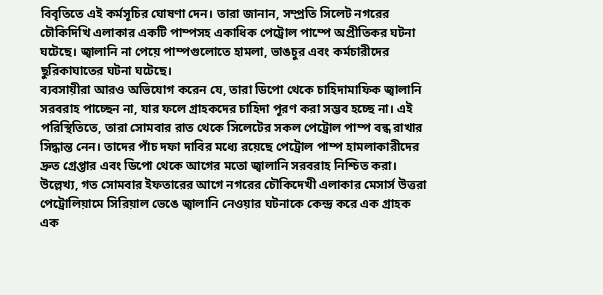বিবৃতিতে এই কর্মসূচির ঘোষণা দেন। তারা জানান, সম্প্রতি সিলেট নগরের চৌকিদিখি এলাকার একটি পাম্পসহ একাধিক পেট্রোল পাম্পে অপ্রীতিকর ঘটনা ঘটেছে। জ্বালানি না পেয়ে পাম্পগুলোতে হামলা, ভাঙচুর এবং কর্মচারীদের ছুরিকাঘাতের ঘটনা ঘটেছে।
ব্যবসায়ীরা আরও অভিযোগ করেন যে, তারা ডিপো থেকে চাহিদামাফিক জ্বালানি সরবরাহ পাচ্ছেন না, যার ফলে গ্রাহকদের চাহিদা পূরণ করা সম্ভব হচ্ছে না। এই পরিস্থিতিতে, তারা সোমবার রাত থেকে সিলেটের সকল পেট্রোল পাম্প বন্ধ রাখার সিদ্ধান্ত নেন। তাদের পাঁচ দফা দাবির মধ্যে রয়েছে পেট্রোল পাম্প হামলাকারীদের দ্রুত গ্রেপ্তার এবং ডিপো থেকে আগের মতো জ্বালানি সরবরাহ নিশ্চিত করা।
উল্লেখ্য, গত সোমবার ইফতারের আগে নগরের চৌকিদেখী এলাকার মেসার্স উত্তরা পেট্রোলিয়ামে সিরিয়াল ভেঙে জ্বালানি নেওয়ার ঘটনাকে কেন্দ্র করে এক গ্রাহক এক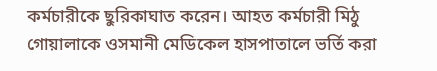কর্মচারীকে ছুরিকাঘাত করেন। আহত কর্মচারী মিঠু গোয়ালাকে ওসমানী মেডিকেল হাসপাতালে ভর্তি করা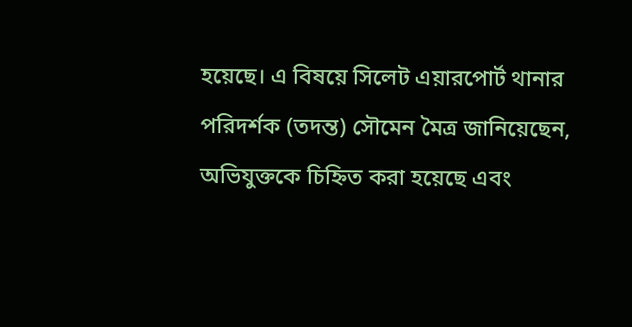হয়েছে। এ বিষয়ে সিলেট এয়ারপোর্ট থানার পরিদর্শক (তদন্ত) সৌমেন মৈত্র জানিয়েছেন, অভিযুক্তকে চিহ্নিত করা হয়েছে এবং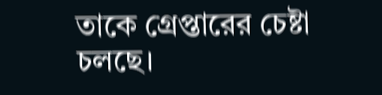তাকে গ্রেপ্তারের চেষ্টা চলছে।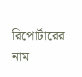রিপোর্টারের নাম